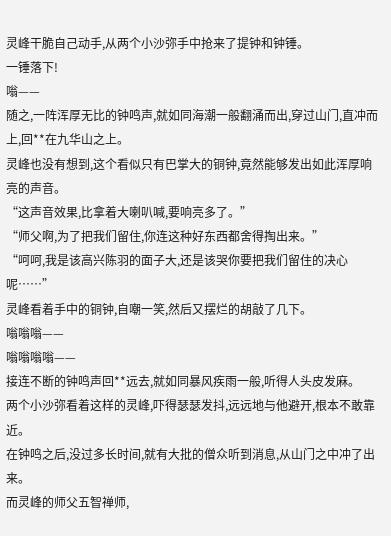灵峰干脆自己动手,从两个小沙弥手中抢来了提钟和钟锤。
一锤落下!
嗡——
随之,一阵浑厚无比的钟鸣声,就如同海潮一般翻涌而出,穿过山门,直冲而上,回**在九华山之上。
灵峰也没有想到,这个看似只有巴掌大的铜钟,竟然能够发出如此浑厚响亮的声音。
“这声音效果,比拿着大喇叭喊,要响亮多了。”
“师父啊,为了把我们留住,你连这种好东西都舍得掏出来。”
“呵呵,我是该高兴陈羽的面子大,还是该哭你要把我们留住的决心呢……”
灵峰看着手中的铜钟,自嘲一笑,然后又摆烂的胡敲了几下。
嗡嗡嗡——
嗡嗡嗡嗡——
接连不断的钟鸣声回**远去,就如同暴风疾雨一般,听得人头皮发麻。
两个小沙弥看着这样的灵峰,吓得瑟瑟发抖,远远地与他避开,根本不敢靠近。
在钟鸣之后,没过多长时间,就有大批的僧众听到消息,从山门之中冲了出来。
而灵峰的师父五智禅师,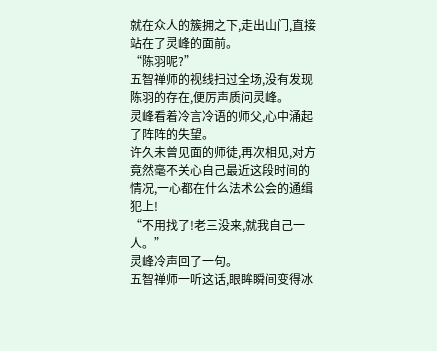就在众人的簇拥之下,走出山门,直接站在了灵峰的面前。
“陈羽呢?”
五智禅师的视线扫过全场,没有发现陈羽的存在,便厉声质问灵峰。
灵峰看着冷言冷语的师父,心中涌起了阵阵的失望。
许久未曾见面的师徒,再次相见,对方竟然毫不关心自己最近这段时间的情况,一心都在什么法术公会的通缉犯上!
“不用找了!老三没来,就我自己一人。”
灵峰冷声回了一句。
五智禅师一听这话,眼眸瞬间变得冰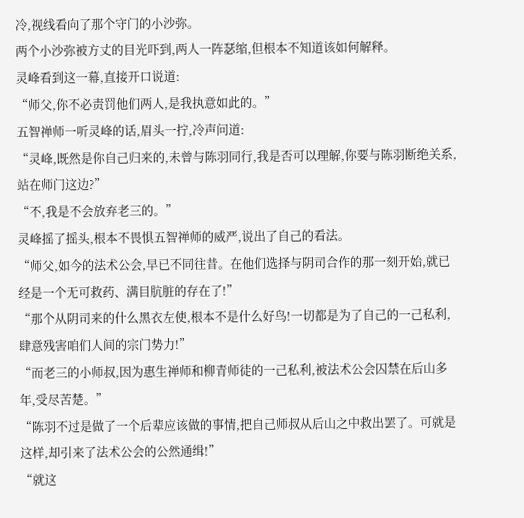冷,视线看向了那个守门的小沙弥。
两个小沙弥被方丈的目光吓到,两人一阵瑟缩,但根本不知道该如何解释。
灵峰看到这一幕,直接开口说道:
“师父,你不必责罚他们两人,是我执意如此的。”
五智禅师一听灵峰的话,眉头一拧,冷声问道:
“灵峰,既然是你自己归来的,未曾与陈羽同行,我是否可以理解,你要与陈羽断绝关系,站在师门这边?”
“不,我是不会放弃老三的。”
灵峰摇了摇头,根本不畏惧五智禅师的威严,说出了自己的看法。
“师父,如今的法术公会,早已不同往昔。在他们选择与阴司合作的那一刻开始,就已经是一个无可救药、满目肮脏的存在了!”
“那个从阴司来的什么黑衣左使,根本不是什么好鸟!一切都是为了自己的一己私利,肆意残害咱们人间的宗门势力!”
“而老三的小师叔,因为惠生禅师和柳青师徒的一己私利,被法术公会囚禁在后山多年,受尽苦楚。”
“陈羽不过是做了一个后辈应该做的事情,把自己师叔从后山之中救出罢了。可就是这样,却引来了法术公会的公然通缉!”
“就这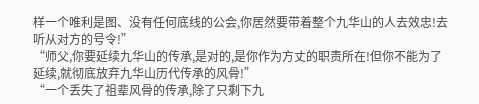样一个唯利是图、没有任何底线的公会,你居然要带着整个九华山的人去效忠!去听从对方的号令!”
“师父,你要延续九华山的传承,是对的,是你作为方丈的职责所在!但你不能为了延续,就彻底放弃九华山历代传承的风骨!”
“一个丢失了祖辈风骨的传承,除了只剩下九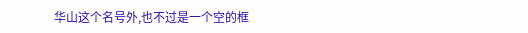华山这个名号外,也不过是一个空的框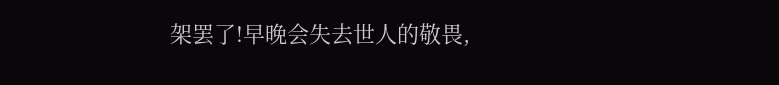架罢了!早晚会失去世人的敬畏,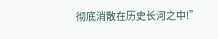彻底消散在历史长河之中!”